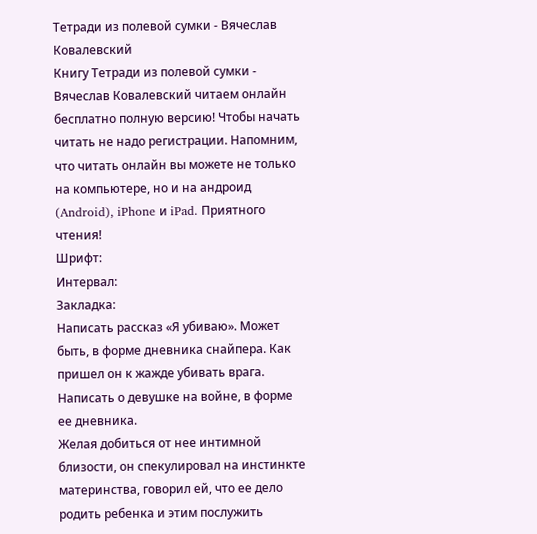Тетради из полевой сумки - Вячеслав Ковалевский
Книгу Тетради из полевой сумки - Вячеслав Ковалевский читаем онлайн бесплатно полную версию! Чтобы начать читать не надо регистрации. Напомним, что читать онлайн вы можете не только на компьютере, но и на андроид (Android), iPhone и iPad. Приятного чтения!
Шрифт:
Интервал:
Закладка:
Написать рассказ «Я убиваю». Может быть, в форме дневника снайпера. Как пришел он к жажде убивать врага.
Написать о девушке на войне, в форме ее дневника.
Желая добиться от нее интимной близости, он спекулировал на инстинкте материнства, говорил ей, что ее дело родить ребенка и этим послужить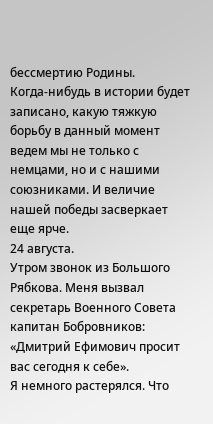бессмертию Родины.
Когда-нибудь в истории будет записано, какую тяжкую борьбу в данный момент ведем мы не только с немцами, но и с нашими союзниками. И величие нашей победы засверкает еще ярче.
24 августа.
Утром звонок из Большого Рябкова. Меня вызвал секретарь Военного Совета капитан Бобровников: «Дмитрий Ефимович просит вас сегодня к себе».
Я немного растерялся. Что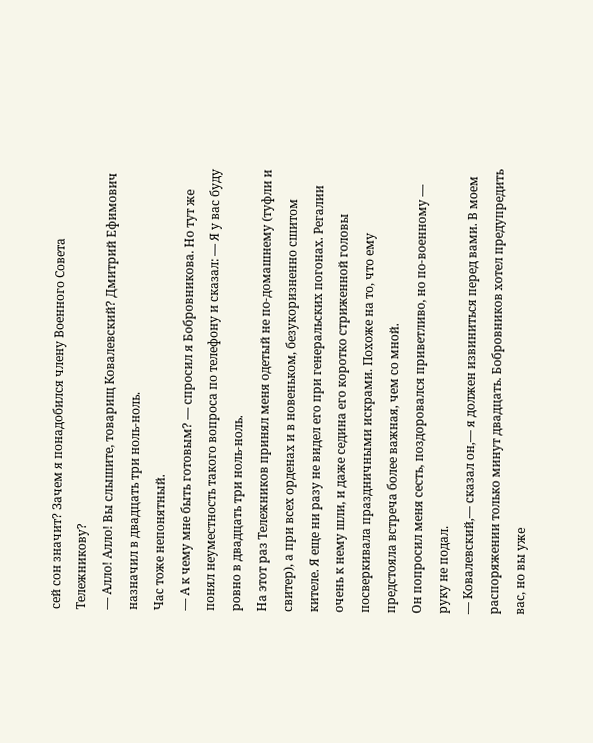сей сон значит? Зачем я понадобился члену Военного Совета Тележникову?
— Алло! Алло! Вы слышите, товарищ Ковалевский? Дмитрий Ефимович назначил в двадцать три ноль-ноль.
Час тоже непонятный.
— А к чему мне быть готовым? — спросил я Бобровникова. Но тут же понял неуместность такого вопроса по телефону и сказал: — Я у вас буду ровно в двадцать три ноль-ноль.
На этот раз Тележников принял меня одетый не по-домашнему (туфли и свитер), а при всех орденах и в новеньком, безукоризненно сшитом кителе. Я еще ни разу не видел его при генеральских погонах. Регалии очень к нему шли, и даже седина его коротко стриженной головы посверкивала праздничными искрами. Похоже на то, что ему предстояла встреча более важная, чем со мной.
Он попросил меня сесть, поздоровался приветливо, но по-военному — руку не подал.
— Ковалевский,— сказал он,— я должен извиниться перед вами. В моем распоряжении только минут двадцать. Бобровников хотел предупредить вас, но вы уже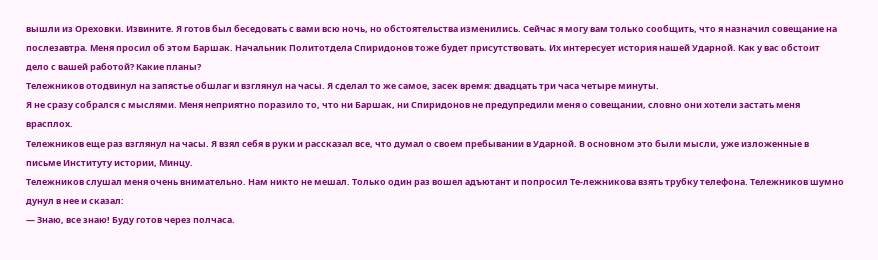вышли из Ореховки. Извините. Я готов был беседовать с вами всю ночь, но обстоятельства изменились. Сейчас я могу вам только сообщить, что я назначил совещание на послезавтра. Меня просил об этом Баршак. Начальник Политотдела Спиридонов тоже будет присутствовать. Их интересует история нашей Ударной. Как у вас обстоит дело с вашей работой? Какие планы?
Тележников отодвинул на запястье обшлаг и взглянул на часы. Я сделал то же самое, засек время: двадцать три часа четыре минуты.
Я не сразу собрался с мыслями. Меня неприятно поразило то, что ни Баршак, ни Спиридонов не предупредили меня о совещании, словно они хотели застать меня врасплох.
Тележников еще раз взглянул на часы. Я взял себя в руки и рассказал все, что думал о своем пребывании в Ударной. В основном это были мысли, уже изложенные в письме Институту истории, Минцу.
Тележников слушал меня очень внимательно. Нам никто не мешал. Только один раз вошел адъютант и попросил Те-лежникова взять трубку телефона. Тележников шумно дунул в нее и сказал:
— Знаю, все знаю! Буду готов через полчаса.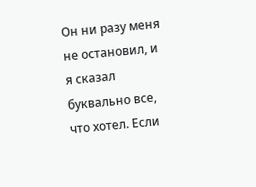Он ни разу меня не остановил, и я сказал буквально все, что хотел. Если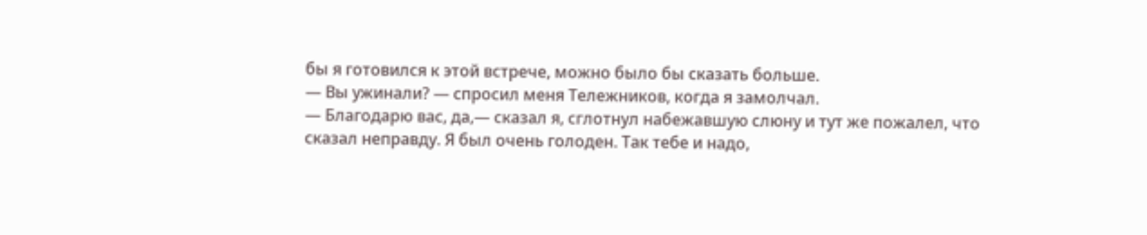бы я готовился к этой встрече, можно было бы сказать больше.
— Вы ужинали? — спросил меня Тележников, когда я замолчал.
— Благодарю вас, да,— сказал я, сглотнул набежавшую слюну и тут же пожалел, что сказал неправду. Я был очень голоден. Так тебе и надо,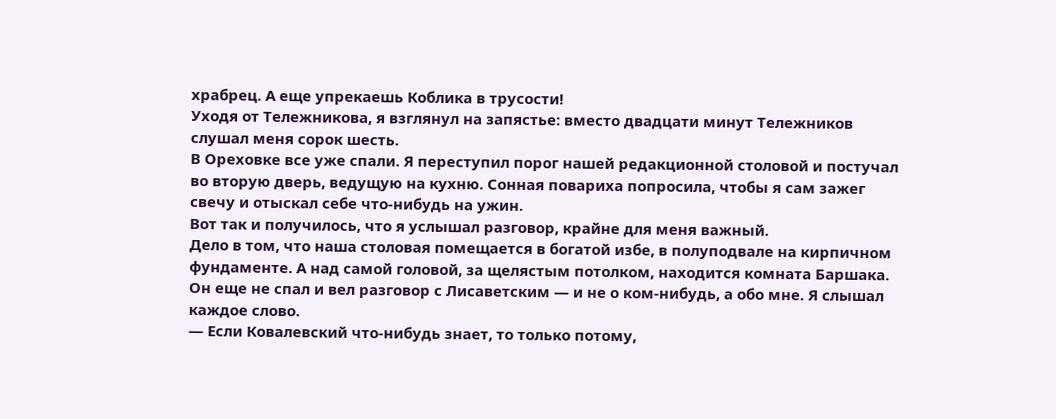храбрец. А еще упрекаешь Коблика в трусости!
Уходя от Тележникова, я взглянул на запястье: вместо двадцати минут Тележников слушал меня сорок шесть.
В Ореховке все уже спали. Я переступил порог нашей редакционной столовой и постучал во вторую дверь, ведущую на кухню. Сонная повариха попросила, чтобы я сам зажег свечу и отыскал себе что-нибудь на ужин.
Вот так и получилось, что я услышал разговор, крайне для меня важный.
Дело в том, что наша столовая помещается в богатой избе, в полуподвале на кирпичном фундаменте. А над самой головой, за щелястым потолком, находится комната Баршака. Он еще не спал и вел разговор с Лисаветским — и не о ком-нибудь, а обо мне. Я слышал каждое слово.
— Если Ковалевский что-нибудь знает, то только потому,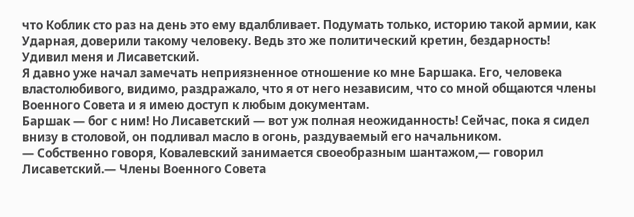что Коблик сто раз на день это ему вдалбливает. Подумать только, историю такой армии, как Ударная, доверили такому человеку. Ведь зто же политический кретин, бездарность!
Удивил меня и Лисаветский.
Я давно уже начал замечать неприязненное отношение ко мне Баршака. Его, человека властолюбивого, видимо, раздражало, что я от него независим, что со мной общаются члены Военного Совета и я имею доступ к любым документам.
Баршак — бог с ним! Но Лисаветский — вот уж полная неожиданность! Сейчас, пока я сидел внизу в столовой, он подливал масло в огонь, раздуваемый его начальником.
— Собственно говоря, Ковалевский занимается своеобразным шантажом,— говорил Лисаветский.— Члены Военного Совета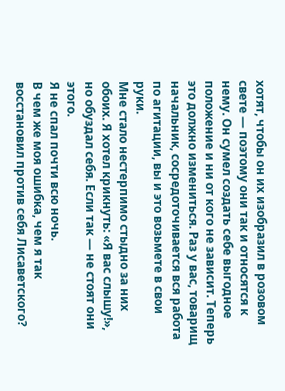хотят, чтобы он их изобразил в розовом свете — поэтому они так и относятся к нему. Он сумел создать себе выгодное положение и ни от кого не зависит. Теперь это должно измениться. Раз у вас, товарищ начальник, сосредоточивается вся работа по агитации, вы и это возьмете в свои руки.
Мне стало нестерпимо стыдно за них обоих. Я хотел крикнуть: «Я вас слышу!», но обуздал себя. Если так — не стоят они этого.
Я не спал почти всю ночь.
В чем же моя ошибка, чем я так восстановил против себя Лисаветского?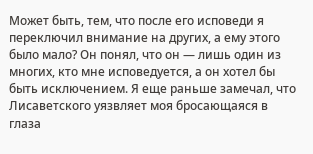Может быть, тем, что после его исповеди я переключил внимание на других, а ему этого было мало? Он понял, что он — лишь один из многих, кто мне исповедуется, а он хотел бы быть исключением. Я еще раньше замечал, что Лисаветского уязвляет моя бросающаяся в глаза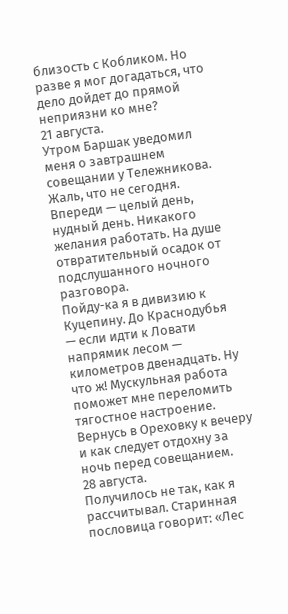близость с Кобликом. Но разве я мог догадаться, что дело дойдет до прямой неприязни ко мне?
21 августа.
Утром Баршак уведомил меня о завтрашнем совещании у Тележникова. Жаль, что не сегодня. Впереди — целый день, нудный день. Никакого желания работать. На душе отвратительный осадок от подслушанного ночного разговора.
Пойду-ка я в дивизию к Куцепину. До Краснодубья — если идти к Ловати напрямик лесом — километров двенадцать. Ну что ж! Мускульная работа поможет мне переломить тягостное настроение. Вернусь в Ореховку к вечеру и как следует отдохну за ночь перед совещанием.
28 августа.
Получилось не так, как я рассчитывал. Старинная пословица говорит: «Лес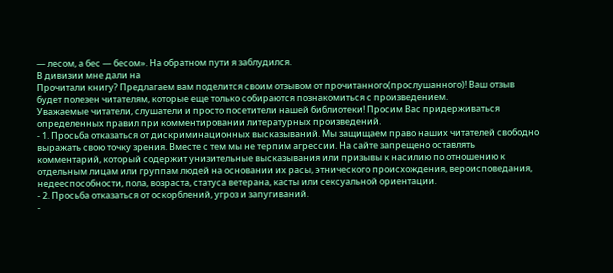— лесом, а бес — бесом». На обратном пути я заблудился.
В дивизии мне дали на
Прочитали книгу? Предлагаем вам поделится своим отзывом от прочитанного(прослушанного)! Ваш отзыв будет полезен читателям, которые еще только собираются познакомиться с произведением.
Уважаемые читатели, слушатели и просто посетители нашей библиотеки! Просим Вас придерживаться определенных правил при комментировании литературных произведений.
- 1. Просьба отказаться от дискриминационных высказываний. Мы защищаем право наших читателей свободно выражать свою точку зрения. Вместе с тем мы не терпим агрессии. На сайте запрещено оставлять комментарий, который содержит унизительные высказывания или призывы к насилию по отношению к отдельным лицам или группам людей на основании их расы, этнического происхождения, вероисповедания, недееспособности, пола, возраста, статуса ветерана, касты или сексуальной ориентации.
- 2. Просьба отказаться от оскорблений, угроз и запугиваний.
-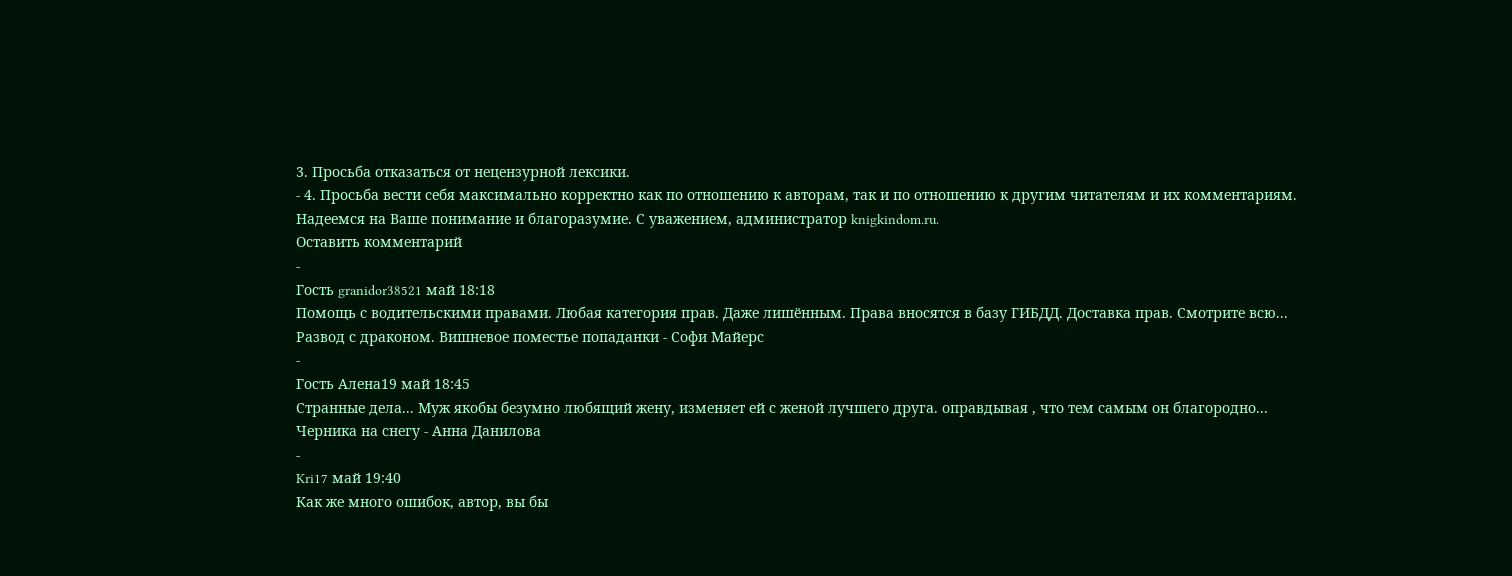3. Просьба отказаться от нецензурной лексики.
- 4. Просьба вести себя максимально корректно как по отношению к авторам, так и по отношению к другим читателям и их комментариям.
Надеемся на Ваше понимание и благоразумие. С уважением, администратор knigkindom.ru.
Оставить комментарий
-
Гость granidor38521 май 18:18
Помощь с водительскими правами. Любая категория прав. Даже лишённым. Права вносятся в базу ГИБДД. Доставка прав. Смотрите всю...
Развод с драконом. Вишневое поместье попаданки - Софи Майерс
-
Гость Алена19 май 18:45
Странные дела... Муж якобы безумно любящий жену, изменяет ей с женой лучшего друга. оправдывая , что тем самым он благородно...
Черника на снегу - Анна Данилова
-
Kri17 май 19:40
Как же много ошибок, автор, вы бы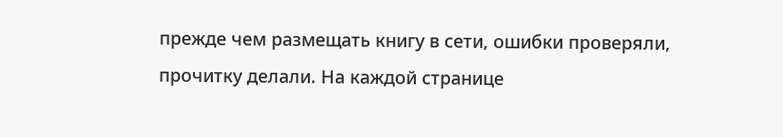прежде чем размещать книгу в сети, ошибки проверяли, прочитку делали. На каждой странице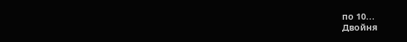по 10...
Двойня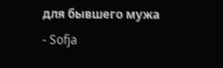для бывшего мужа - Sofja